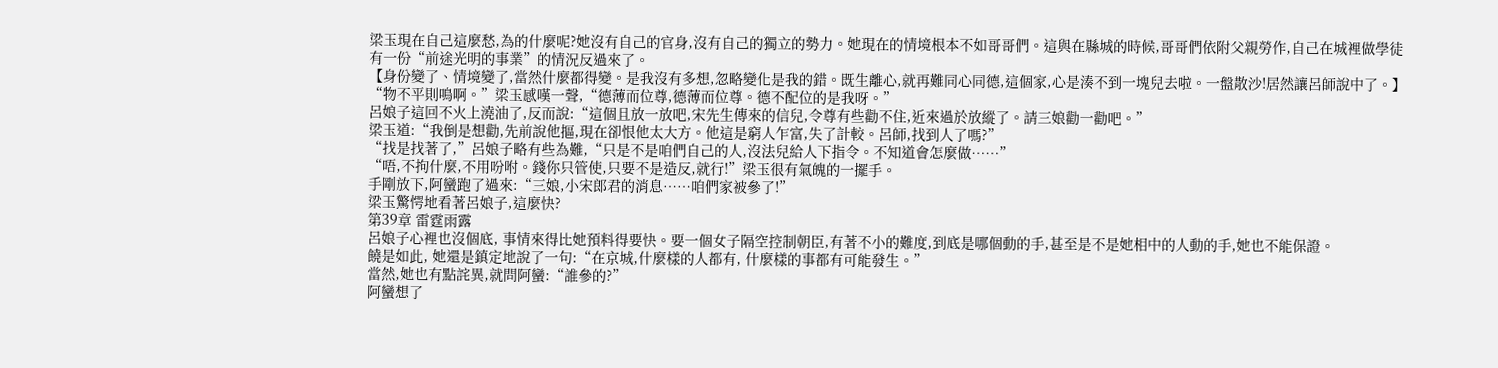梁玉現在自己這麼愁,為的什麼呢?她沒有自己的官身,沒有自己的獨立的勢力。她現在的情境根本不如哥哥們。這與在縣城的時候,哥哥們依附父親勞作,自己在城裡做學徒有一份“前途光明的事業”的情況反過來了。
【身份變了、情境變了,當然什麼都得變。是我沒有多想,忽略變化是我的錯。既生離心,就再難同心同德,這個家,心是湊不到一塊兒去啦。一盤散沙!居然讓呂師說中了。】
“物不平則鳴啊。”梁玉感嘆一聲,“德薄而位尊,德薄而位尊。德不配位的是我呀。”
呂娘子這回不火上澆油了,反而說:“這個且放一放吧,宋先生傳來的信兒,令尊有些勸不住,近來過於放縱了。請三娘勸一勸吧。”
梁玉道:“我倒是想勸,先前說他摳,現在卻恨他太大方。他這是窮人乍富,失了計較。呂師,找到人了嗎?”
“找是找著了,”呂娘子略有些為難,“只是不是咱們自己的人,沒法兒給人下指令。不知道會怎麼做……”
“唔,不拘什麼,不用吩咐。錢你只管使,只要不是造反,就行!”梁玉很有氣魄的一擺手。
手剛放下,阿蠻跑了過來:“三娘,小宋郎君的消息……咱們家被參了!”
梁玉驚愕地看著呂娘子,這麼快?
第39章 雷霆雨露
呂娘子心裡也沒個底, 事情來得比她預料得要快。要一個女子隔空控制朝臣,有著不小的難度,到底是哪個動的手,甚至是不是她相中的人動的手,她也不能保證。
饒是如此, 她還是鎮定地說了一句:“在京城,什麼樣的人都有, 什麼樣的事都有可能發生。”
當然,她也有點詫異,就問阿蠻:“誰參的?”
阿蠻想了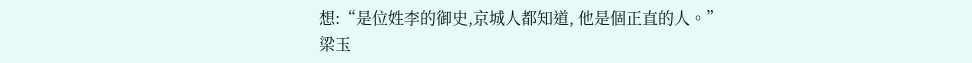想:“是位姓李的御史,京城人都知道, 他是個正直的人。”
梁玉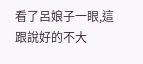看了呂娘子一眼,這跟說好的不大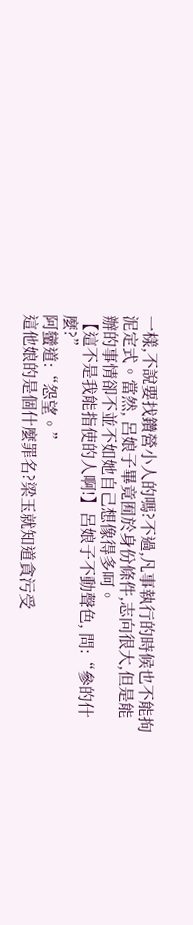一樣,不說要找鑽營小人的嗎?不過,凡事執行的時候也不能拘泥定式。當然, 呂娘子畢竟囿於身份條件,志向很大,但是能辦的事情卻不並不如她自己想像得多呵。
【這不是我能指使的人啊!】呂娘子不動聲色, 問:“參的什麼?”
阿蠻道:“怨望。”
這他娘的是個什麼罪名?梁玉就知道貪污受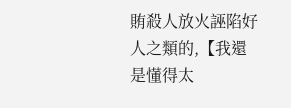賄殺人放火誣陷好人之類的,【我還是懂得太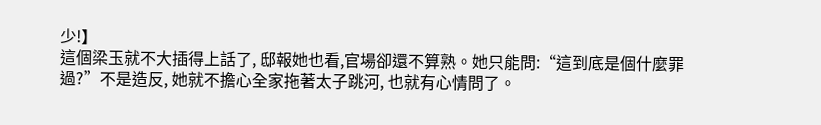少!】
這個梁玉就不大插得上話了, 邸報她也看,官場卻還不算熟。她只能問:“這到底是個什麼罪過?”不是造反, 她就不擔心全家拖著太子跳河, 也就有心情問了。